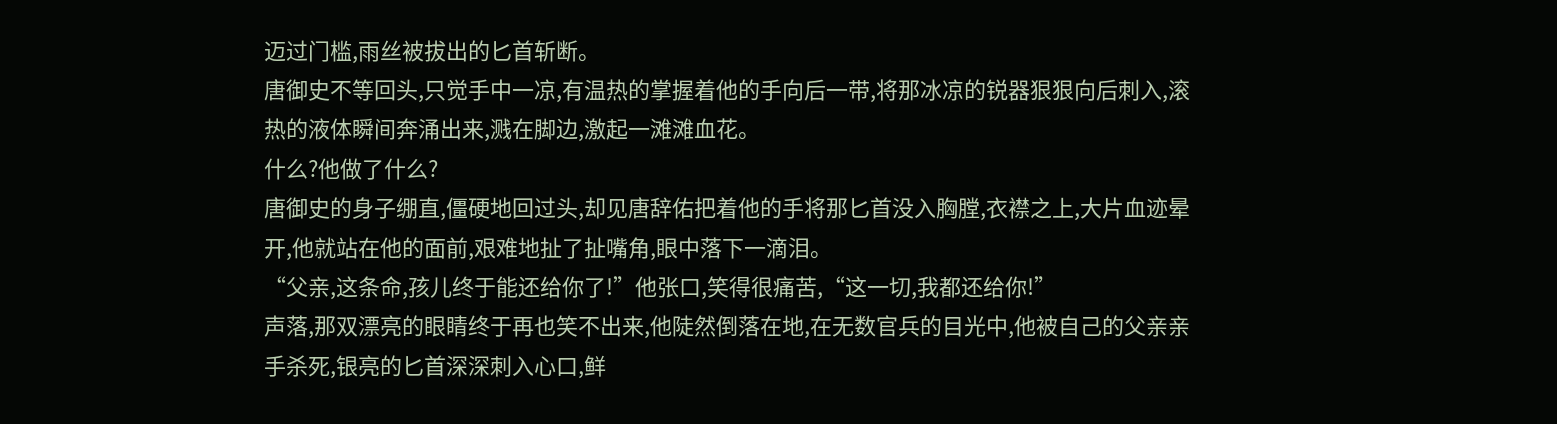迈过门槛,雨丝被拔出的匕首斩断。
唐御史不等回头,只觉手中一凉,有温热的掌握着他的手向后一带,将那冰凉的锐器狠狠向后刺入,滚热的液体瞬间奔涌出来,溅在脚边,激起一滩滩血花。
什么?他做了什么?
唐御史的身子绷直,僵硬地回过头,却见唐辞佑把着他的手将那匕首没入胸膛,衣襟之上,大片血迹晕开,他就站在他的面前,艰难地扯了扯嘴角,眼中落下一滴泪。
“父亲,这条命,孩儿终于能还给你了!”他张口,笑得很痛苦,“这一切,我都还给你!”
声落,那双漂亮的眼睛终于再也笑不出来,他陡然倒落在地,在无数官兵的目光中,他被自己的父亲亲手杀死,银亮的匕首深深刺入心口,鲜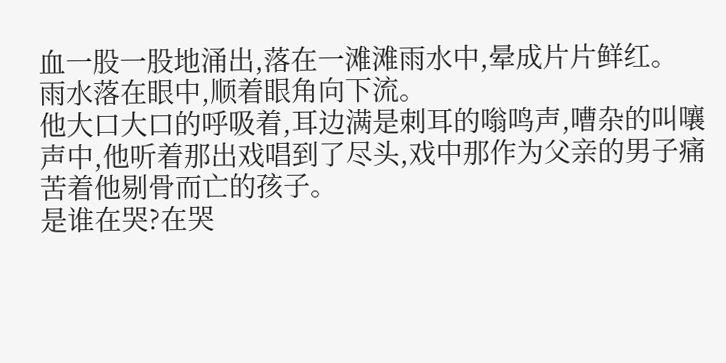血一股一股地涌出,落在一滩滩雨水中,晕成片片鲜红。
雨水落在眼中,顺着眼角向下流。
他大口大口的呼吸着,耳边满是刺耳的嗡鸣声,嘈杂的叫嚷声中,他听着那出戏唱到了尽头,戏中那作为父亲的男子痛苦着他剔骨而亡的孩子。
是谁在哭?在哭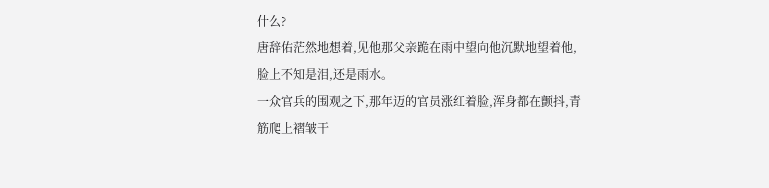什么?
唐辞佑茫然地想着,见他那父亲跪在雨中望向他沉默地望着他,脸上不知是泪,还是雨水。
一众官兵的围观之下,那年迈的官员涨红着脸,浑身都在颤抖,青筋爬上褶皱干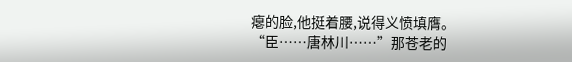瘪的脸,他挺着腰,说得义愤填膺。
“臣……唐林川……”那苍老的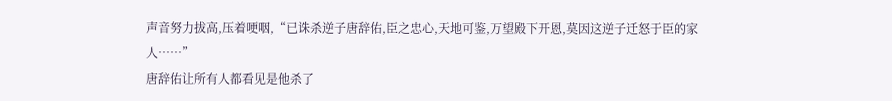声音努力拔高,压着哽咽,“已诛杀逆子唐辞佑,臣之忠心,天地可鉴,万望殿下开恩,莫因这逆子迁怒于臣的家人……”
唐辞佑让所有人都看见是他杀了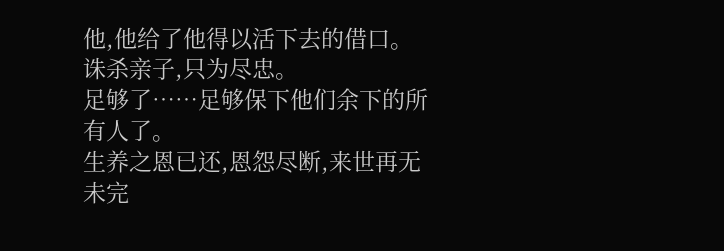他,他给了他得以活下去的借口。
诛杀亲子,只为尽忠。
足够了……足够保下他们余下的所有人了。
生养之恩已还,恩怨尽断,来世再无未完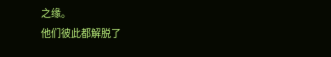之缘。
他们彼此都解脱了